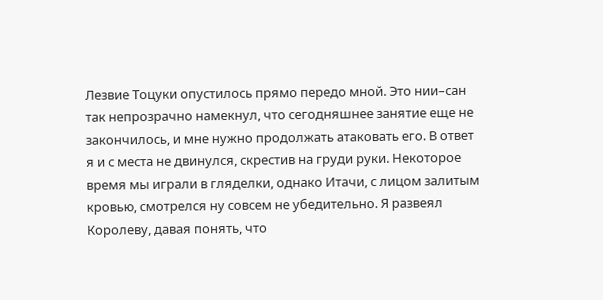Лезвие Тоцуки опустилось прямо передо мной. Это нии–сан так непрозрачно намекнул, что сегодняшнее занятие еще не закончилось, и мне нужно продолжать атаковать его. В ответ я и с места не двинулся, скрестив на груди руки. Некоторое время мы играли в гляделки, однако Итачи, с лицом залитым кровью, смотрелся ну совсем не убедительно. Я развеял Королеву, давая понять, что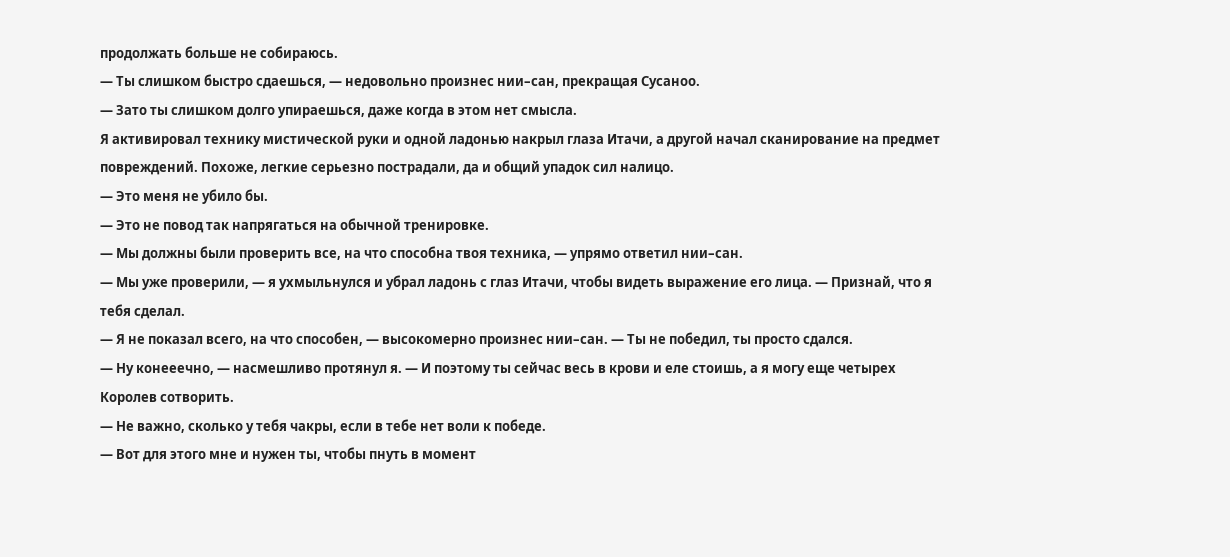продолжать больше не собираюсь.
— Ты слишком быстро сдаешься, — недовольно произнес нии–сан, прекращая Сусаноо.
— Зато ты слишком долго упираешься, даже когда в этом нет смысла.
Я активировал технику мистической руки и одной ладонью накрыл глаза Итачи, а другой начал сканирование на предмет повреждений. Похоже, легкие серьезно пострадали, да и общий упадок сил налицо.
— Это меня не убило бы.
— Это не повод так напрягаться на обычной тренировке.
— Мы должны были проверить все, на что способна твоя техника, — упрямо ответил нии–сан.
— Мы уже проверили, — я ухмыльнулся и убрал ладонь с глаз Итачи, чтобы видеть выражение его лица. — Признай, что я тебя сделал.
— Я не показал всего, на что способен, — высокомерно произнес нии–сан. — Ты не победил, ты просто сдался.
— Ну конееечно, — насмешливо протянул я. — И поэтому ты сейчас весь в крови и еле стоишь, а я могу еще четырех Королев сотворить.
— Не важно, сколько у тебя чакры, если в тебе нет воли к победе.
— Вот для этого мне и нужен ты, чтобы пнуть в момент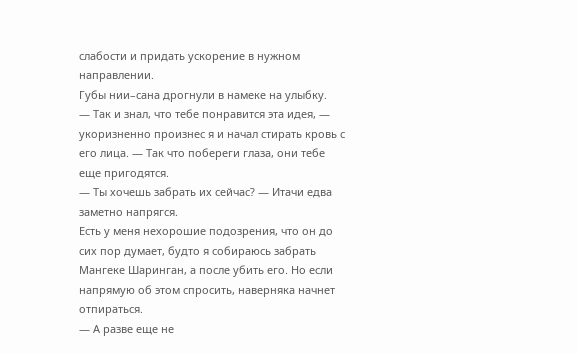слабости и придать ускорение в нужном направлении.
Губы нии–сана дрогнули в намеке на улыбку.
— Так и знал, что тебе понравится эта идея, — укоризненно произнес я и начал стирать кровь с его лица. — Так что побереги глаза, они тебе еще пригодятся.
— Ты хочешь забрать их сейчас? — Итачи едва заметно напрягся.
Есть у меня нехорошие подозрения, что он до сих пор думает, будто я собираюсь забрать Мангеке Шаринган, а после убить его. Но если напрямую об этом спросить, наверняка начнет отпираться.
— А разве еще не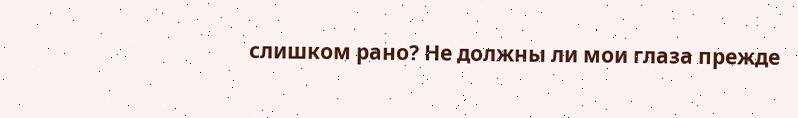слишком рано? Не должны ли мои глаза прежде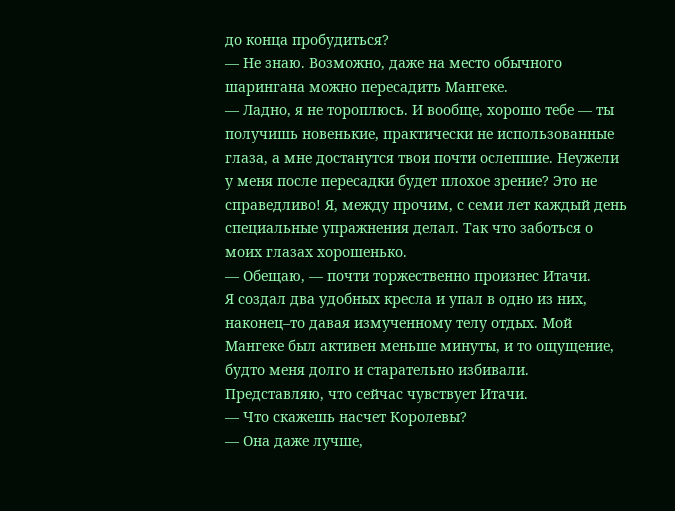до конца пробудиться?
— Не знаю. Возможно, даже на место обычного шарингана можно пересадить Мангеке.
— Ладно, я не тороплюсь. И вообще, хорошо тебе — ты получишь новенькие, практически не использованные глаза, а мне достанутся твои почти ослепшие. Неужели у меня после пересадки будет плохое зрение? Это не справедливо! Я, между прочим, с семи лет каждый день специальные упражнения делал. Так что заботься о моих глазах хорошенько.
— Обещаю, — почти торжественно произнес Итачи.
Я создал два удобных кресла и упал в одно из них, наконец–то давая измученному телу отдых. Мой Мангеке был активен меньше минуты, и то ощущение, будто меня долго и старательно избивали. Представляю, что сейчас чувствует Итачи.
— Что скажешь насчет Королевы?
— Она даже лучше,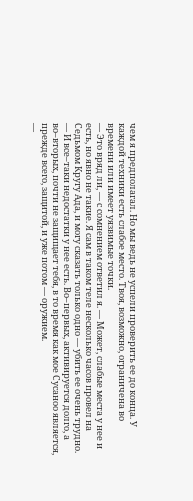чем я предполагал. Но мы ведь не успели проверить ее до конца. У каждой техники есть слабое место. Твоя, возможно, ограничена во времени или имеет уязвимые точки.
— Это вряд ли, — с сомнением ответил я. — Может, слабые места у нее и есть, но явно не такие. Я сам в таком теле несколько часов провел на Седьмом Кругу Ада, и могу сказать только одно — убить ее очень трудно.
— И все–таки недостатки у нее есть. Во–первых, активируется долго, а во–вторых, почти не защищает тебя, в то время как мое Сусаноо является, прежде всего, защитой, и уже потом — оружием.
—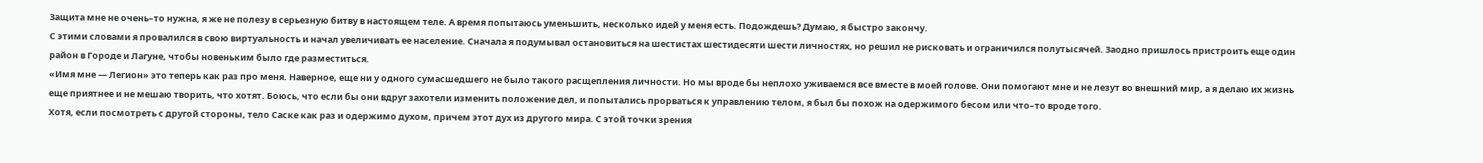Защита мне не очень–то нужна, я же не полезу в серьезную битву в настоящем теле. А время попытаюсь уменьшить, несколько идей у меня есть. Подождешь? Думаю, я быстро закончу.
С этими словами я провалился в свою виртуальность и начал увеличивать ее население. Сначала я подумывал остановиться на шестистах шестидесяти шести личностях, но решил не рисковать и ограничился полутысячей. Заодно пришлось пристроить еще один район в Городе и Лагуне, чтобы новеньким было где разместиться.
«Имя мне — Легион» это теперь как раз про меня. Наверное, еще ни у одного сумасшедшего не было такого расщепления личности. Но мы вроде бы неплохо уживаемся все вместе в моей голове. Они помогают мне и не лезут во внешний мир, а я делаю их жизнь еще приятнее и не мешаю творить, что хотят. Боюсь, что если бы они вдруг захотели изменить положение дел, и попытались прорваться к управлению телом, я был бы похож на одержимого бесом или что–то вроде того.
Хотя, если посмотреть с другой стороны, тело Саске как раз и одержимо духом, причем этот дух из другого мира. С этой точки зрения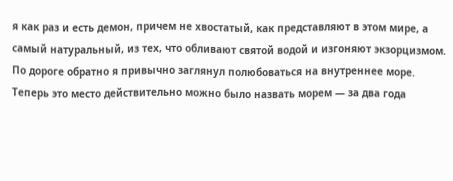я как раз и есть демон, причем не хвостатый, как представляют в этом мире, а самый натуральный, из тех, что обливают святой водой и изгоняют экзорцизмом.
По дороге обратно я привычно заглянул полюбоваться на внутреннее море. Теперь это место действительно можно было назвать морем — за два года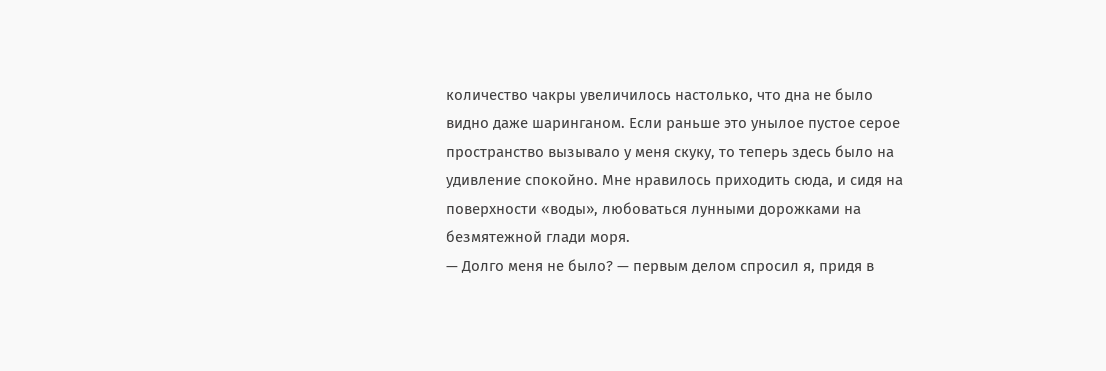количество чакры увеличилось настолько, что дна не было видно даже шаринганом. Если раньше это унылое пустое серое пространство вызывало у меня скуку, то теперь здесь было на удивление спокойно. Мне нравилось приходить сюда, и сидя на поверхности «воды», любоваться лунными дорожками на безмятежной глади моря.
— Долго меня не было? — первым делом спросил я, придя в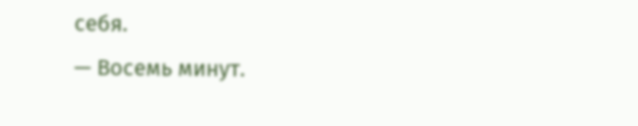себя.
— Восемь минут.